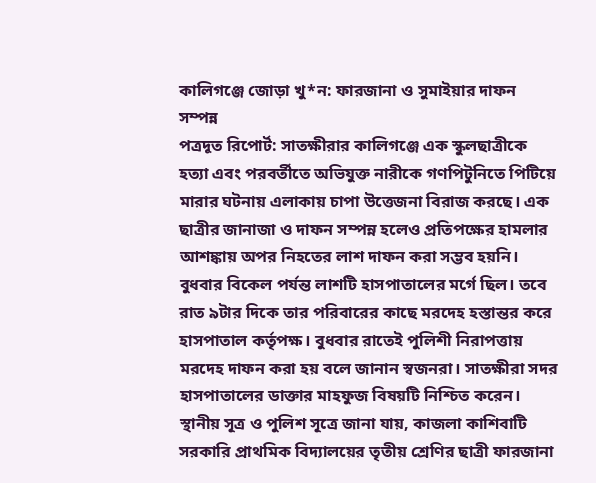কালিগঞ্জে জোড়া খু*ন: ফারজানা ও সুমাইয়ার দাফন সম্পন্ন
পত্রদূত রিপোর্ট: সাতক্ষীরার কালিগঞ্জে এক স্কুলছাত্রীকে হত্যা এবং পরবর্তীতে অভিযুক্ত নারীকে গণপিটুনিতে পিটিয়ে মারার ঘটনায় এলাকায় চাপা উত্তেজনা বিরাজ করছে। এক ছাত্রীর জানাজা ও দাফন সম্পন্ন হলেও প্রতিপক্ষের হামলার আশঙ্কায় অপর নিহতের লাশ দাফন করা সম্ভব হয়নি।
বুধবার বিকেল পর্যন্ত লাশটি হাসপাতালের মর্গে ছিল। তবে রাত ৯টার দিকে তার পরিবারের কাছে মরদেহ হস্তান্তর করে হাসপাতাল কর্তৃপক্ষ। বুধবার রাতেই পুলিশী নিরাপত্তায় মরদেহ দাফন করা হয় বলে জানান স্বজনরা। সাতক্ষীরা সদর হাসপাতালের ডাক্তার মাহফুজ বিষয়টি নিশ্চিত করেন।
স্থানীয় সূত্র ও পুলিশ সূত্রে জানা যায়, কাজলা কাশিবাটি সরকারি প্রাথমিক বিদ্যালয়ের তৃতীয় শ্রেণির ছাত্রী ফারজানা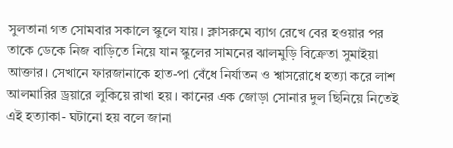সুলতানা গত সোমবার সকালে স্কুলে যায়। ক্লাসরুমে ব্যাগ রেখে বের হওয়ার পর তাকে ডেকে নিজ বাড়িতে নিয়ে যান স্কুলের সামনের ঝালমুড়ি বিক্রেতা সুমাইয়া আক্তার। সেখানে ফারজানাকে হাত-পা বেঁধে নির্যাতন ও শ্বাসরোধে হত্যা করে লাশ আলমারির ড্রয়ারে লুকিয়ে রাখা হয়। কানের এক জোড়া সোনার দুল ছিনিয়ে নিতেই এই হত্যাকা- ঘটানো হয় বলে জানা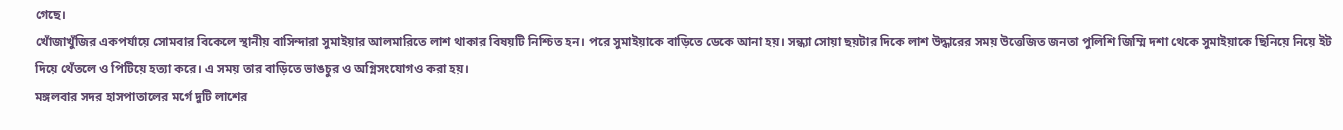গেছে।
খোঁজাখুঁজির একপর্যায়ে সোমবার বিকেলে স্থানীয় বাসিন্দারা সুমাইয়ার আলমারিতে লাশ থাকার বিষয়টি নিশ্চিত হন। পরে সুমাইয়াকে বাড়িতে ডেকে আনা হয়। সন্ধ্যা সোয়া ছয়টার দিকে লাশ উদ্ধারের সময় উত্তেজিত জনতা পুলিশি জিম্মি দশা থেকে সুমাইয়াকে ছিনিয়ে নিয়ে ইট দিয়ে থেঁতলে ও পিটিয়ে হত্যা করে। এ সময় তার বাড়িতে ভাঙচুর ও অগ্নিসংযোগও করা হয়।
মঙ্গলবার সদর হাসপাতালের মর্গে দুটি লাশের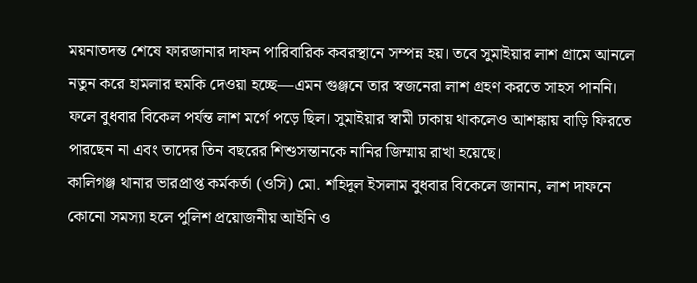ময়নাতদন্ত শেষে ফারজানার দাফন পারিবারিক কবরস্থানে সম্পন্ন হয়। তবে সুমাইয়ার লাশ গ্রামে আনলে নতুন করে হামলার হুমকি দেওয়া হচ্ছে—এমন গুঞ্জনে তার স্বজনেরা লাশ গ্রহণ করতে সাহস পাননি। ফলে বুধবার বিকেল পর্যন্ত লাশ মর্গে পড়ে ছিল। সুমাইয়ার স্বামী ঢাকায় থাকলেও আশঙ্কায় বাড়ি ফিরতে পারছেন না এবং তাদের তিন বছরের শিশুসন্তানকে নানির জিম্মায় রাখা হয়েছে।
কালিগঞ্জ থানার ভারপ্রাপ্ত কর্মকর্তা (ওসি) মো. শহিদুল ইসলাম বুধবার বিকেলে জানান, লাশ দাফনে কোনো সমস্যা হলে পুলিশ প্রয়োজনীয় আইনি ও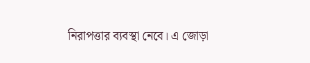নিরাপত্তার ব্যবস্থা নেবে। এ জোড়া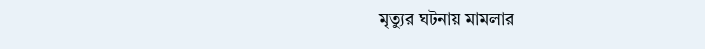মৃত্যুর ঘটনায় মামলার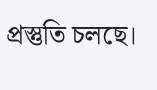প্রস্তুতি চলছে।